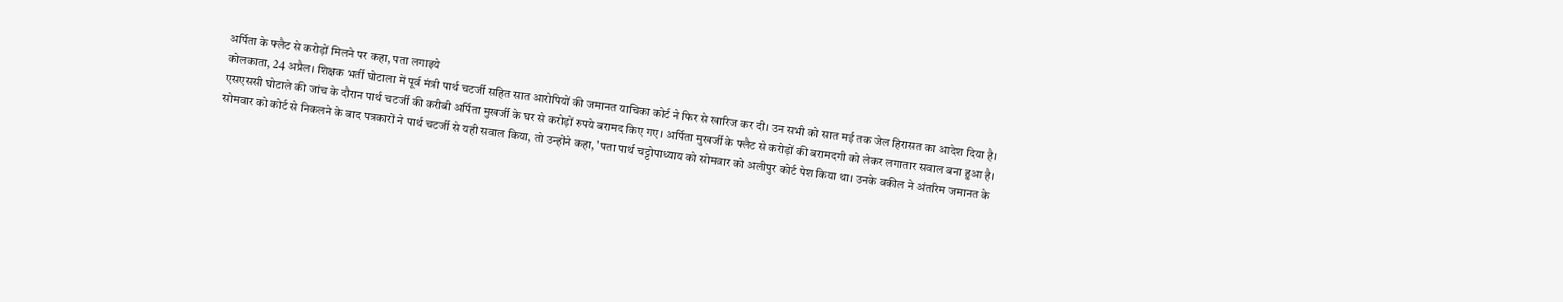अर्पिता के फ्लैट से करोड़ों मिलने पर कहा, पता लगाइये
कोलकाता, 24 अप्रैल। शिक्षक भर्ती घोटाला में पूर्व मंत्री पार्थ चटर्जी सहित सात आरोपियों की जमानत याचिका कोर्ट ने फिर से खारिज कर दी। उन सभी को सात मई तक जेल हिरासत का आदेश दिया है। एसएससी घोटाले की जांच के दौरान पार्थ चटर्जी की करीबी अर्पिता मुखर्जी के घर से करोड़ों रुपये बरामद किए गए। अर्पिता मुखर्जी के फ्लैट से करोड़ों की बरामदगी को लेकर लगातार सवाल बना हुआ है। सोमवार को कोर्ट से निकलने के बाद पत्रकारों ने पार्थ चटर्जी से यही सवाल किया, तो उन्होंने कहा, 'पता पार्थ चट्टोपाध्याय को सोमवार को अलीपुर कोर्ट पेश किया था। उनके वकील ने अंतरिम जमानत के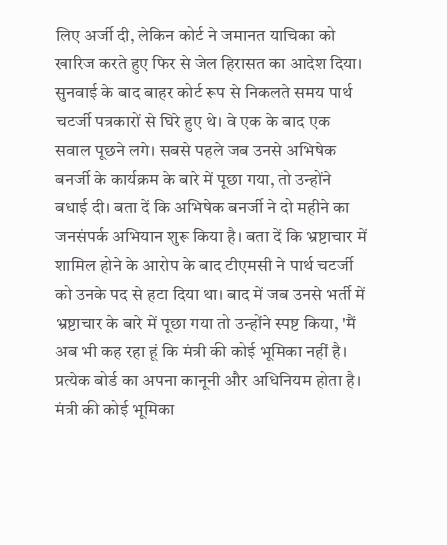लिए अर्जी दी, लेकिन कोर्ट ने जमानत याचिका को खारिज करते हुए फिर से जेल हिरासत का आदेश दिया। सुनवाई के बाद बाहर कोर्ट रूप से निकलते समय पार्थ चटर्जी पत्रकारों से घिरे हुए थे। वे एक के बाद एक सवाल पूछने लगे। सबसे पहले जब उनसे अभिषेक बनर्जी के कार्यक्रम के बारे में पूछा गया, तो उन्होंने बधाई दी। बता दें कि अभिषेक बनर्जी ने दो महीने का जनसंपर्क अभियान शुरू किया है। बता दें कि भ्रष्टाचार में शामिल होने के आरोप के बाद टीएमसी ने पार्थ चटर्जी को उनके पद से हटा दिया था। बाद में जब उनसे भर्ती में भ्रष्टाचार के बारे में पूछा गया तो उन्होंने स्पष्ट किया, 'मैं अब भी कह रहा हूं कि मंत्री की कोई भूमिका नहीं है। प्रत्येक बोर्ड का अपना कानूनी और अधिनियम होता है। मंत्री की कोई भूमिका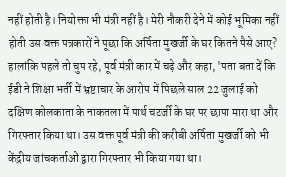नहीं होती है। नियोक्ता भी मंत्री नहीं है। मेरी नौकरी देने में कोई भूमिका नहीं होती उस वक्त पत्रकारों ने पूछा कि अर्पिता मुखर्जी के घर कितने पैसे आए? हालांकि पहले तो चुप रहे, पूर्व मंत्री कार में चढ़े और कहा, 'पता बता दें कि ईडी ने शिक्षा भर्ती में भ्रष्टाचार के आरोप में पिछले साल 22 जुलाई को दक्षिण कोलकाता के नाकतला में पार्थ चटर्जी के घर पर छापा मारा था और गिरफ्तार किया था। उस वक्त पूर्व मंत्री की करीबी अर्पिता मुखर्जी को भी केंद्रीय जांचकर्ताओं द्वारा गिरफ्तार भी किया गया था।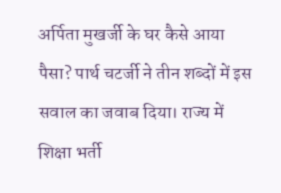अर्पिता मुखर्जी के घर कैसे आया पैसा? पार्थ चटर्जी ने तीन शब्दों में इस सवाल का जवाब दिया। राज्य में शिक्षा भर्ती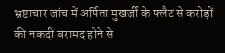भ्रष्टाचार जांच में अर्पिता मुखर्जी के फ्लैट से करोड़ों की नकदी बरामद होने से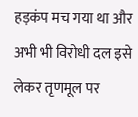हड़कंप मच गया था और अभी भी विरोधी दल इसे लेकर तृणमूल पर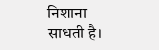निशाना साधती है।